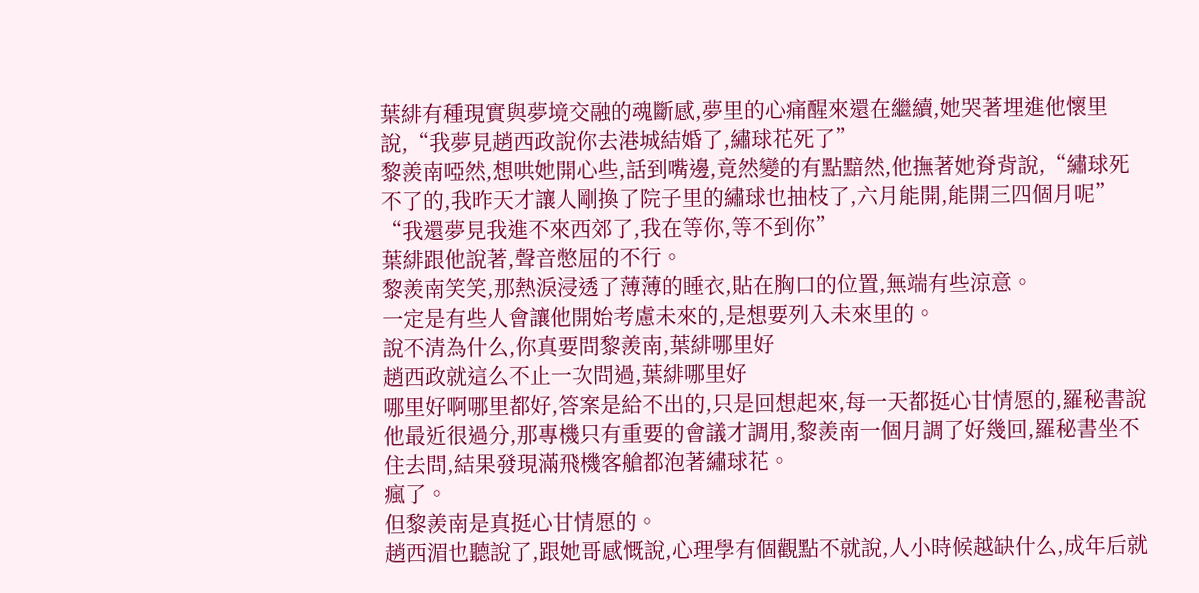葉緋有種現實與夢境交融的魂斷感,夢里的心痛醒來還在繼續,她哭著埋進他懷里說,“我夢見趙西政說你去港城結婚了,繡球花死了”
黎羨南啞然,想哄她開心些,話到嘴邊,竟然變的有點黯然,他撫著她脊背說,“繡球死不了的,我昨天才讓人剛換了院子里的繡球也抽枝了,六月能開,能開三四個月呢”
“我還夢見我進不來西郊了,我在等你,等不到你”
葉緋跟他說著,聲音憋屈的不行。
黎羨南笑笑,那熱淚浸透了薄薄的睡衣,貼在胸口的位置,無端有些涼意。
一定是有些人會讓他開始考慮未來的,是想要列入未來里的。
說不清為什么,你真要問黎羨南,葉緋哪里好
趙西政就這么不止一次問過,葉緋哪里好
哪里好啊哪里都好,答案是給不出的,只是回想起來,每一天都挺心甘情愿的,羅秘書說他最近很過分,那專機只有重要的會議才調用,黎羨南一個月調了好幾回,羅秘書坐不住去問,結果發現滿飛機客艙都泡著繡球花。
瘋了。
但黎羨南是真挺心甘情愿的。
趙西湄也聽說了,跟她哥感慨說,心理學有個觀點不就說,人小時候越缺什么,成年后就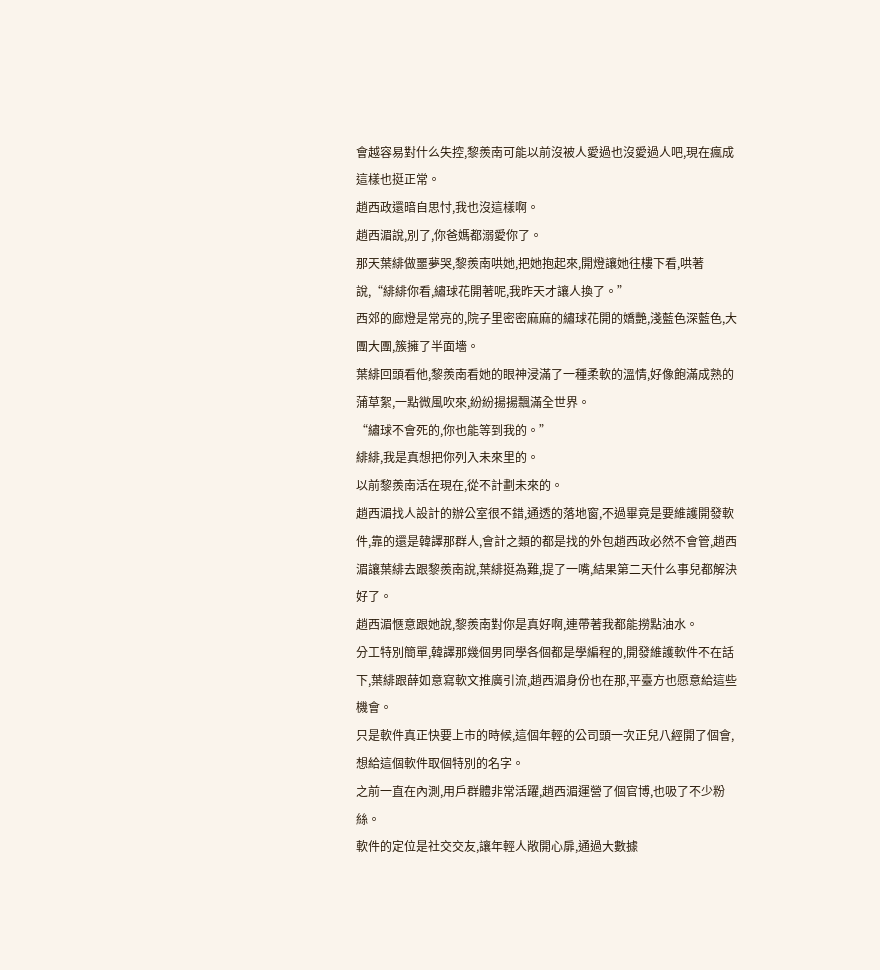會越容易對什么失控,黎羨南可能以前沒被人愛過也沒愛過人吧,現在瘋成這樣也挺正常。
趙西政還暗自思忖,我也沒這樣啊。
趙西湄說,別了,你爸媽都溺愛你了。
那天葉緋做噩夢哭,黎羨南哄她,把她抱起來,開燈讓她往樓下看,哄著說,“緋緋你看,繡球花開著呢,我昨天才讓人換了。”
西郊的廊燈是常亮的,院子里密密麻麻的繡球花開的嬌艷,淺藍色深藍色,大團大團,簇擁了半面墻。
葉緋回頭看他,黎羨南看她的眼神浸滿了一種柔軟的溫情,好像飽滿成熟的蒲草絮,一點微風吹來,紛紛揚揚飄滿全世界。
“繡球不會死的,你也能等到我的。”
緋緋,我是真想把你列入未來里的。
以前黎羨南活在現在,從不計劃未來的。
趙西湄找人設計的辦公室很不錯,通透的落地窗,不過畢竟是要維護開發軟件,靠的還是韓譯那群人,會計之類的都是找的外包趙西政必然不會管,趙西湄讓葉緋去跟黎羨南說,葉緋挺為難,提了一嘴,結果第二天什么事兒都解決好了。
趙西湄愜意跟她說,黎羨南對你是真好啊,連帶著我都能撈點油水。
分工特別簡單,韓譯那幾個男同學各個都是學編程的,開發維護軟件不在話下,葉緋跟薛如意寫軟文推廣引流,趙西湄身份也在那,平臺方也愿意給這些機會。
只是軟件真正快要上市的時候,這個年輕的公司頭一次正兒八經開了個會,想給這個軟件取個特別的名字。
之前一直在內測,用戶群體非常活躍,趙西湄運營了個官博,也吸了不少粉絲。
軟件的定位是社交交友,讓年輕人敞開心扉,通過大數據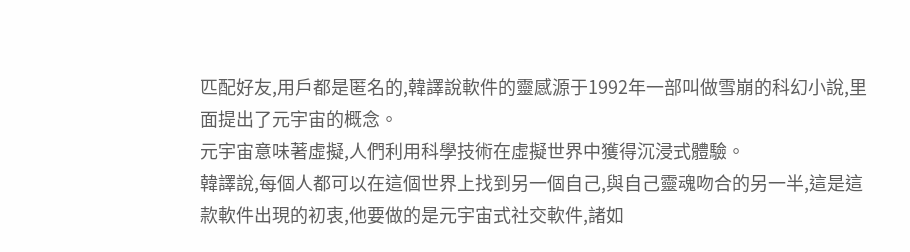匹配好友,用戶都是匿名的,韓譯說軟件的靈感源于1992年一部叫做雪崩的科幻小說,里面提出了元宇宙的概念。
元宇宙意味著虛擬,人們利用科學技術在虛擬世界中獲得沉浸式體驗。
韓譯說,每個人都可以在這個世界上找到另一個自己,與自己靈魂吻合的另一半,這是這款軟件出現的初衷,他要做的是元宇宙式社交軟件,諸如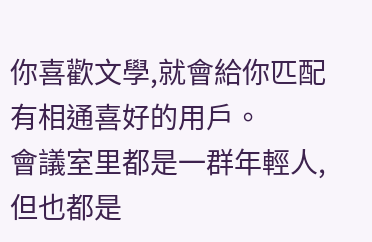你喜歡文學,就會給你匹配有相通喜好的用戶。
會議室里都是一群年輕人,但也都是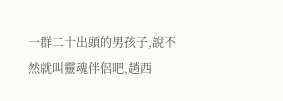一群二十出頭的男孩子,說不然就叫靈魂伴侶吧,趙西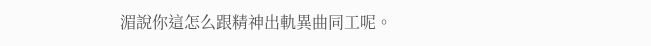湄說你這怎么跟精神出軌異曲同工呢。